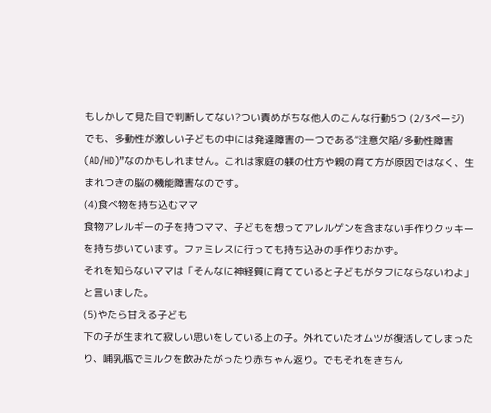もしかして見た目で判断してない?つい責めがちな他人のこんな行動5つ (2/3ページ)
でも、多動性が激しい子どもの中には発達障害の一つである“注意欠陥/多動性障害(AD/HD)”なのかもしれません。これは家庭の躾の仕方や親の育て方が原因ではなく、生まれつきの脳の機能障害なのです。
(4)食べ物を持ち込むママ
食物アレルギーの子を持つママ、子どもを想ってアレルゲンを含まない手作りクッキーを持ち歩いています。ファミレスに行っても持ち込みの手作りおかず。
それを知らないママは「そんなに神経質に育てていると子どもがタフにならないわよ」と言いました。
(5)やたら甘える子ども
下の子が生まれて寂しい思いをしている上の子。外れていたオムツが復活してしまったり、哺乳瓶でミルクを飲みたがったり赤ちゃん返り。でもそれをきちん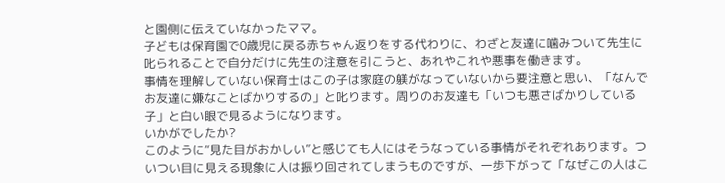と園側に伝えていなかったママ。
子どもは保育園で0歳児に戻る赤ちゃん返りをする代わりに、わざと友達に噛みついて先生に叱られることで自分だけに先生の注意を引こうと、あれやこれや悪事を働きます。
事情を理解していない保育士はこの子は家庭の躾がなっていないから要注意と思い、「なんでお友達に嫌なことばかりするの」と叱ります。周りのお友達も「いつも悪さばかりしている子」と白い眼で見るようになります。
いかがでしたか?
このように“見た目がおかしい”と感じても人にはそうなっている事情がそれぞれあります。ついつい目に見える現象に人は振り回されてしまうものですが、一歩下がって「なぜこの人はこ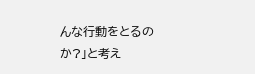んな行動をとるのか?」と考え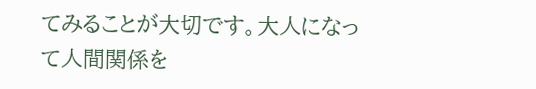てみることが大切です。大人になって人間関係を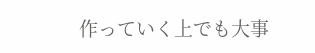作っていく上でも大事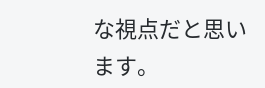な視点だと思います。